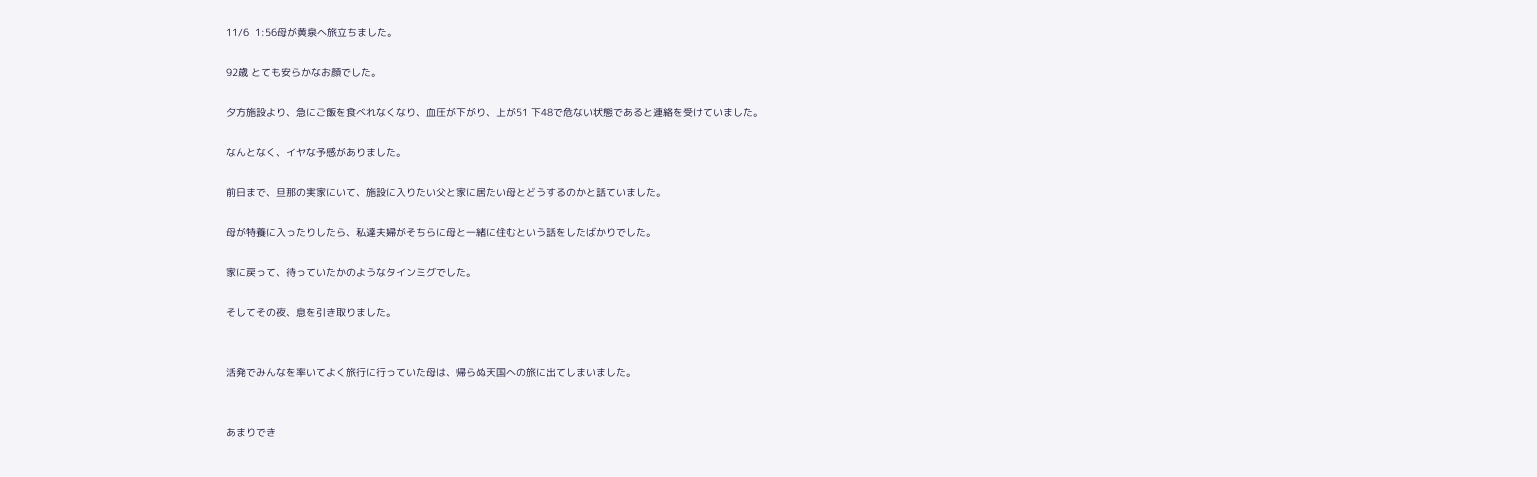11/6  1:56母が黄泉へ旅立ちました。

92歳 とても安らかなお顔でした。

夕方施設より、急にご飯を食べれなくなり、血圧が下がり、上が51 下48で危ない状態であると連絡を受けていました。

なんとなく、イヤな予感がありました。

前日まで、旦那の実家にいて、施設に入りたい父と家に居たい母とどうするのかと話ていました。

母が特養に入ったりしたら、私達夫婦がそちらに母と一緒に住むという話をしたばかりでした。

家に戻って、待っていたかのようなタインミグでした。

そしてその夜、息を引き取りました。


活発でみんなを率いてよく旅行に行っていた母は、帰らぬ天国への旅に出てしまいました。


あまりでき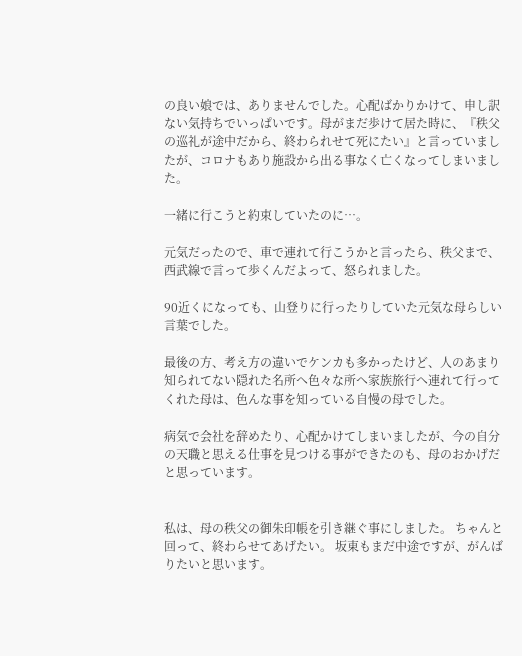の良い娘では、ありませんでした。心配ばかりかけて、申し訳ない気持ちでいっぱいです。母がまだ歩けて居た時に、『秩父の巡礼が途中だから、終わられせて死にたい』と言っていましたが、コロナもあり施設から出る事なく亡くなってしまいました。

一緒に行こうと約束していたのに…。

元気だったので、車で連れて行こうかと言ったら、秩父まで、西武線で言って歩くんだよって、怒られました。

90近くになっても、山登りに行ったりしていた元気な母らしい言葉でした。

最後の方、考え方の違いでケンカも多かったけど、人のあまり知られてない隠れた名所へ色々な所へ家族旅行へ連れて行ってくれた母は、色んな事を知っている自慢の母でした。

病気で会社を辞めたり、心配かけてしまいましたが、今の自分の天職と思える仕事を見つける事ができたのも、母のおかげだと思っています。


私は、母の秩父の御朱印帳を引き継ぐ事にしました。 ちゃんと回って、終わらせてあげたい。 坂東もまだ中途ですが、がんばりたいと思います。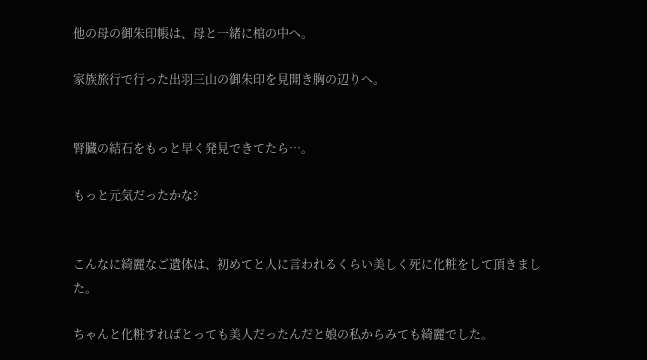他の母の御朱印帳は、母と一緒に棺の中へ。

家族旅行で行った出羽三山の御朱印を見開き胸の辺りへ。


腎臓の結石をもっと早く発見できてたら…。

もっと元気だったかな?


こんなに綺麗なご遺体は、初めてと人に言われるくらい美しく死に化粧をして頂きました。

ちゃんと化粧すればとっても美人だったんだと娘の私からみても綺麗でした。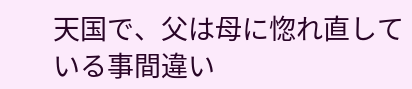天国で、父は母に惚れ直している事間違い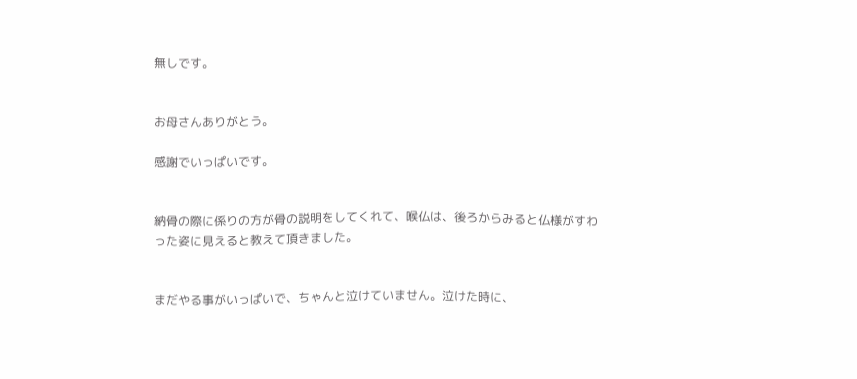無しです。


お母さんありがとう。

感謝でいっぱいです。


納骨の際に係りの方が骨の説明をしてくれて、喉仏は、後ろからみると仏様がすわった姿に見えると教えて頂きました。


まだやる事がいっぱいで、ちゃんと泣けていません。泣けた時に、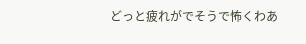どっと疲れがでそうで怖くわあ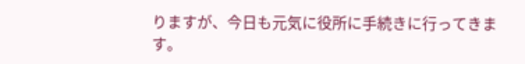りますが、今日も元気に役所に手続きに行ってきます。